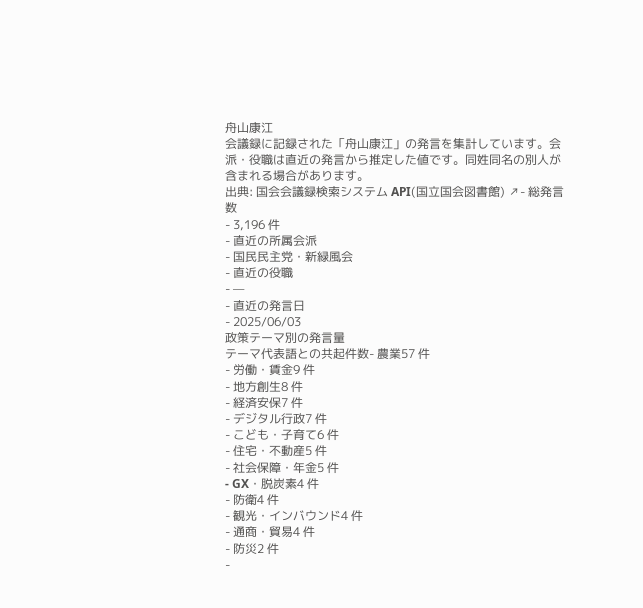舟山康江
会議録に記録された「舟山康江」の発言を集計しています。会派・役職は直近の発言から推定した値です。同姓同名の別人が含まれる場合があります。
出典: 国会会議録検索システム API(国立国会図書館) ↗- 総発言数
- 3,196 件
- 直近の所属会派
- 国民民主党・新緑風会
- 直近の役職
- —
- 直近の発言日
- 2025/06/03
政策テーマ別の発言量
テーマ代表語との共起件数- 農業57 件
- 労働・賃金9 件
- 地方創生8 件
- 経済安保7 件
- デジタル行政7 件
- こども・子育て6 件
- 住宅・不動産5 件
- 社会保障・年金5 件
- GX・脱炭素4 件
- 防衛4 件
- 観光・インバウンド4 件
- 通商・貿易4 件
- 防災2 件
-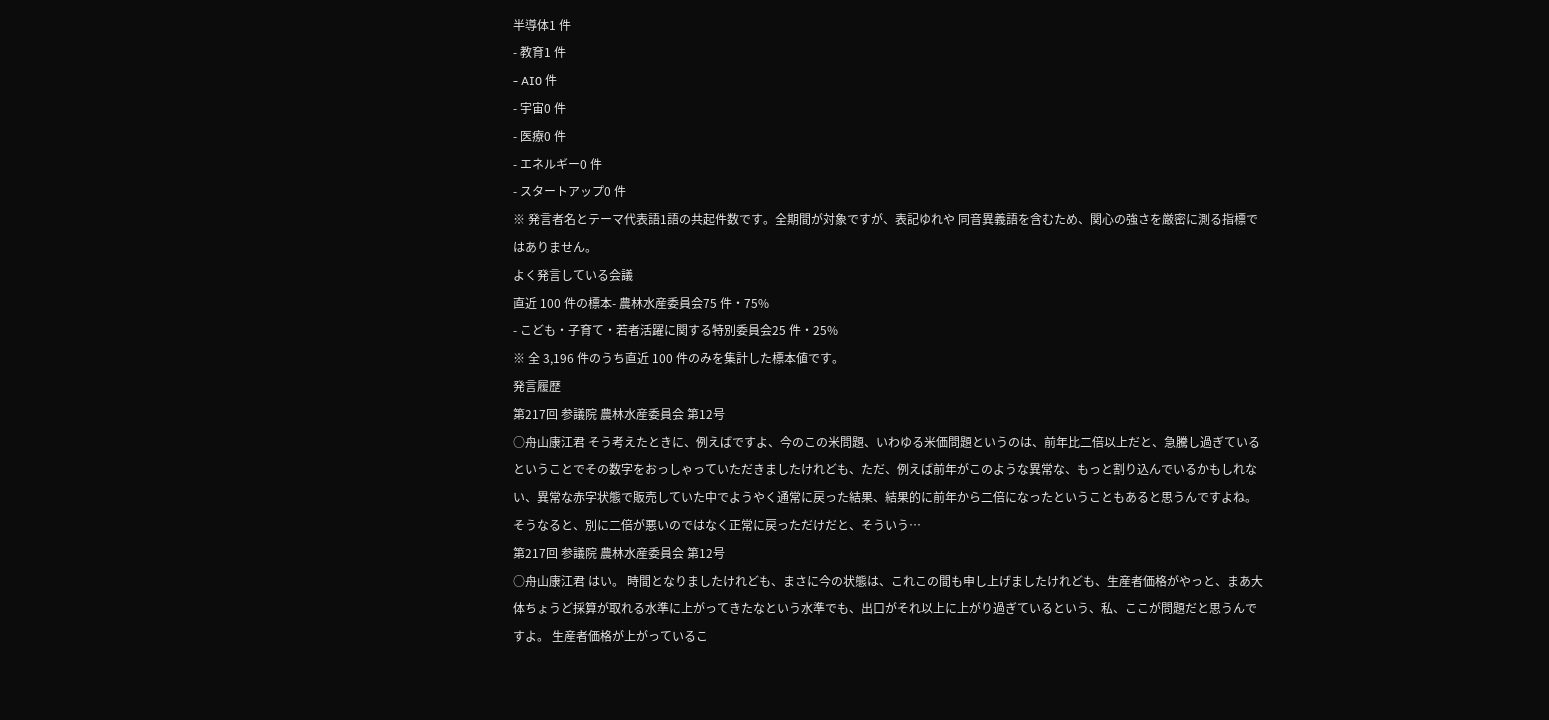半導体1 件
- 教育1 件
- AI0 件
- 宇宙0 件
- 医療0 件
- エネルギー0 件
- スタートアップ0 件
※ 発言者名とテーマ代表語1語の共起件数です。全期間が対象ですが、表記ゆれや 同音異義語を含むため、関心の強さを厳密に測る指標ではありません。
よく発言している会議
直近 100 件の標本- 農林水産委員会75 件・75%
- こども・子育て・若者活躍に関する特別委員会25 件・25%
※ 全 3,196 件のうち直近 100 件のみを集計した標本値です。
発言履歴
第217回 参議院 農林水産委員会 第12号
○舟山康江君 そう考えたときに、例えばですよ、今のこの米問題、いわゆる米価問題というのは、前年比二倍以上だと、急騰し過ぎているということでその数字をおっしゃっていただきましたけれども、ただ、例えば前年がこのような異常な、もっと割り込んでいるかもしれない、異常な赤字状態で販売していた中でようやく通常に戻った結果、結果的に前年から二倍になったということもあると思うんですよね。そうなると、別に二倍が悪いのではなく正常に戻っただけだと、そういう…
第217回 参議院 農林水産委員会 第12号
○舟山康江君 はい。 時間となりましたけれども、まさに今の状態は、これこの間も申し上げましたけれども、生産者価格がやっと、まあ大体ちょうど採算が取れる水準に上がってきたなという水準でも、出口がそれ以上に上がり過ぎているという、私、ここが問題だと思うんですよ。 生産者価格が上がっているこ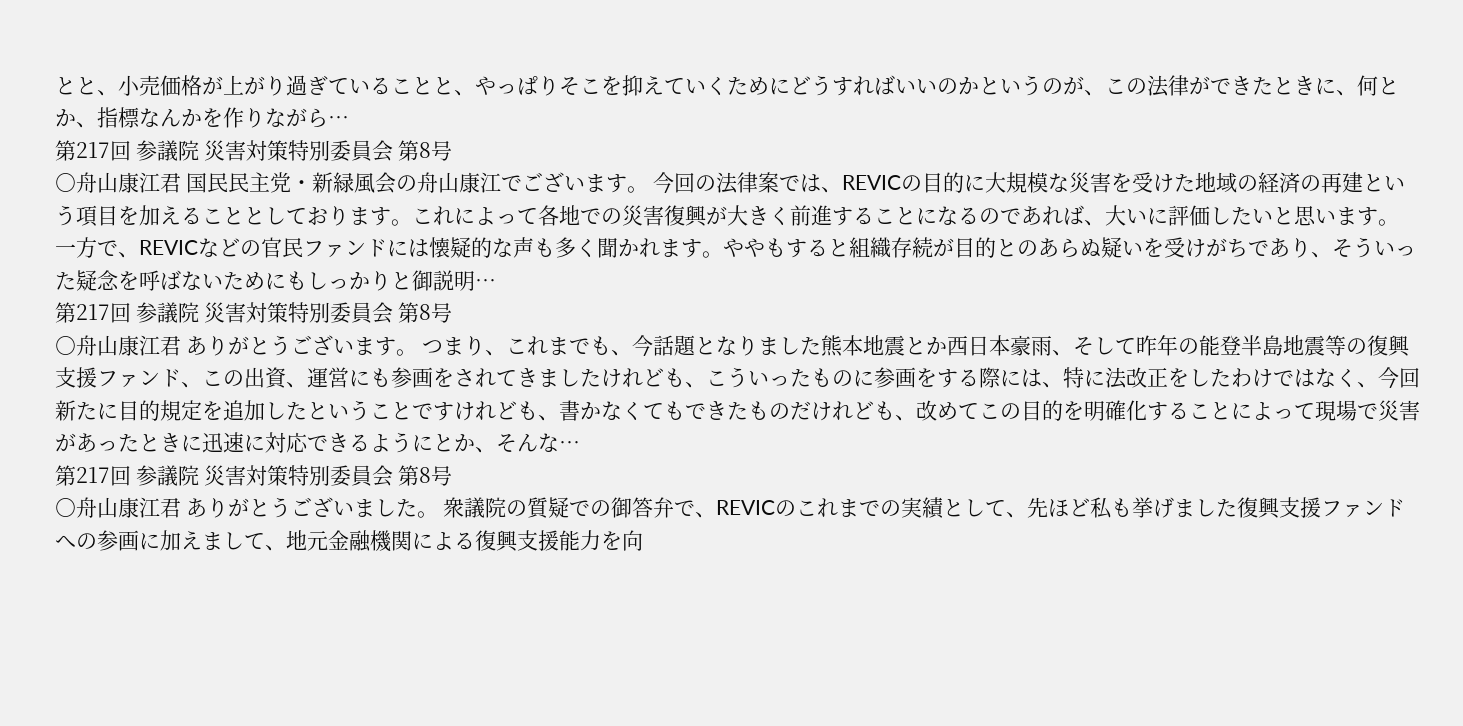とと、小売価格が上がり過ぎていることと、やっぱりそこを抑えていくためにどうすればいいのかというのが、この法律ができたときに、何とか、指標なんかを作りながら…
第217回 参議院 災害対策特別委員会 第8号
○舟山康江君 国民民主党・新緑風会の舟山康江でございます。 今回の法律案では、REVICの目的に大規模な災害を受けた地域の経済の再建という項目を加えることとしております。これによって各地での災害復興が大きく前進することになるのであれば、大いに評価したいと思います。 一方で、REVICなどの官民ファンドには懐疑的な声も多く聞かれます。ややもすると組織存続が目的とのあらぬ疑いを受けがちであり、そういった疑念を呼ばないためにもしっかりと御説明…
第217回 参議院 災害対策特別委員会 第8号
○舟山康江君 ありがとうございます。 つまり、これまでも、今話題となりました熊本地震とか西日本豪雨、そして昨年の能登半島地震等の復興支援ファンド、この出資、運営にも参画をされてきましたけれども、こういったものに参画をする際には、特に法改正をしたわけではなく、今回新たに目的規定を追加したということですけれども、書かなくてもできたものだけれども、改めてこの目的を明確化することによって現場で災害があったときに迅速に対応できるようにとか、そんな…
第217回 参議院 災害対策特別委員会 第8号
○舟山康江君 ありがとうございました。 衆議院の質疑での御答弁で、REVICのこれまでの実績として、先ほど私も挙げました復興支援ファンドへの参画に加えまして、地元金融機関による復興支援能力を向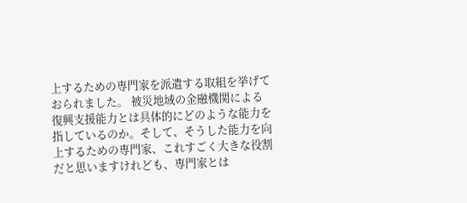上するための専門家を派遣する取組を挙げておられました。 被災地域の金融機関による復興支援能力とは具体的にどのような能力を指しているのか。そして、そうした能力を向上するための専門家、これすごく大きな役割だと思いますけれども、専門家とは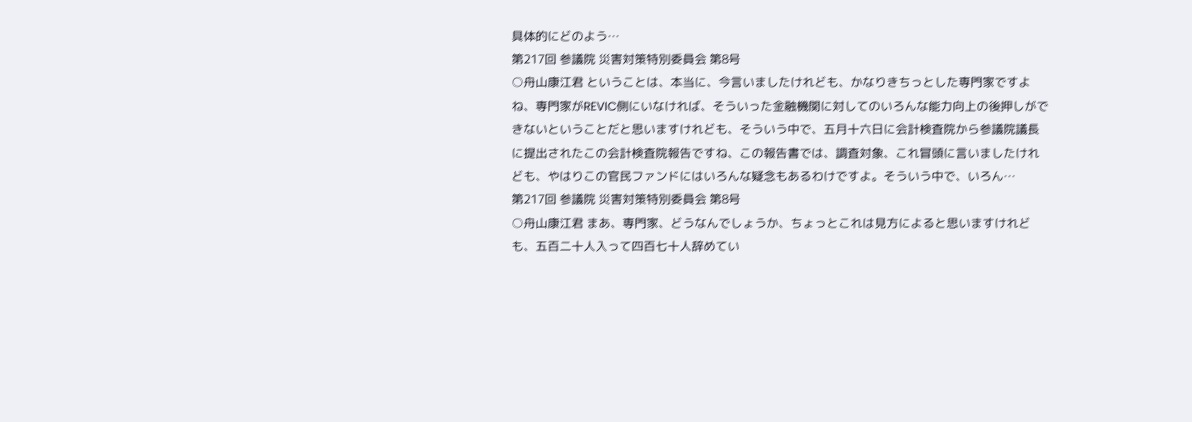具体的にどのよう…
第217回 参議院 災害対策特別委員会 第8号
○舟山康江君 ということは、本当に、今言いましたけれども、かなりきちっとした専門家ですよね、専門家がREVIC側にいなければ、そういった金融機関に対してのいろんな能力向上の後押しができないということだと思いますけれども、そういう中で、五月十六日に会計検査院から参議院議長に提出されたこの会計検査院報告ですね、この報告書では、調査対象、これ冒頭に言いましたけれども、やはりこの官民ファンドにはいろんな疑念もあるわけですよ。そういう中で、いろん…
第217回 参議院 災害対策特別委員会 第8号
○舟山康江君 まあ、専門家、どうなんでしょうか、ちょっとこれは見方によると思いますけれども、五百二十人入って四百七十人辞めてい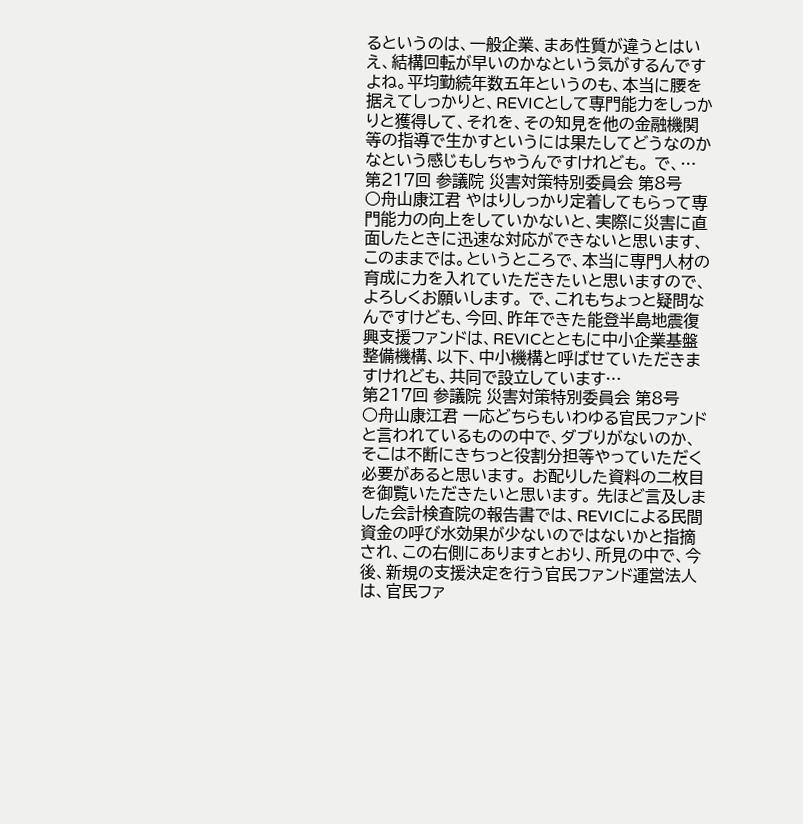るというのは、一般企業、まあ性質が違うとはいえ、結構回転が早いのかなという気がするんですよね。平均勤続年数五年というのも、本当に腰を据えてしっかりと、REVICとして専門能力をしっかりと獲得して、それを、その知見を他の金融機関等の指導で生かすというには果たしてどうなのかなという感じもしちゃうんですけれども。 で、…
第217回 参議院 災害対策特別委員会 第8号
○舟山康江君 やはりしっかり定着してもらって専門能力の向上をしていかないと、実際に災害に直面したときに迅速な対応ができないと思います、このままでは。というところで、本当に専門人材の育成に力を入れていただきたいと思いますので、よろしくお願いします。 で、これもちょっと疑問なんですけども、今回、昨年できた能登半島地震復興支援ファンドは、REVICとともに中小企業基盤整備機構、以下、中小機構と呼ばせていただきますけれども、共同で設立しています…
第217回 参議院 災害対策特別委員会 第8号
○舟山康江君 一応どちらもいわゆる官民ファンドと言われているものの中で、ダブりがないのか、そこは不断にきちっと役割分担等やっていただく必要があると思います。 お配りした資料の二枚目を御覧いただきたいと思います。 先ほど言及しました会計検査院の報告書では、REVICによる民間資金の呼び水効果が少ないのではないかと指摘され、この右側にありますとおり、所見の中で、今後、新規の支援決定を行う官民ファンド運営法人は、官民ファ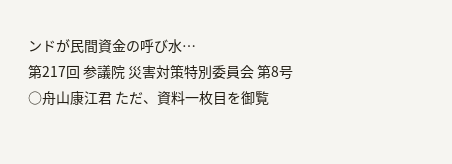ンドが民間資金の呼び水…
第217回 参議院 災害対策特別委員会 第8号
○舟山康江君 ただ、資料一枚目を御覧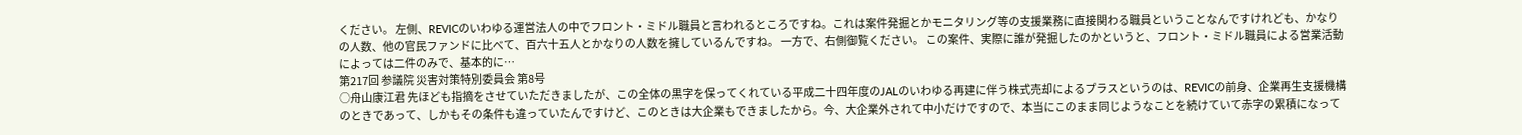ください。 左側、REVICのいわゆる運営法人の中でフロント・ミドル職員と言われるところですね。これは案件発掘とかモニタリング等の支援業務に直接関わる職員ということなんですけれども、かなりの人数、他の官民ファンドに比べて、百六十五人とかなりの人数を擁しているんですね。 一方で、右側御覧ください。 この案件、実際に誰が発掘したのかというと、フロント・ミドル職員による営業活動によっては二件のみで、基本的に…
第217回 参議院 災害対策特別委員会 第8号
○舟山康江君 先ほども指摘をさせていただきましたが、この全体の黒字を保ってくれている平成二十四年度のJALのいわゆる再建に伴う株式売却によるプラスというのは、REVICの前身、企業再生支援機構のときであって、しかもその条件も違っていたんですけど、このときは大企業もできましたから。今、大企業外されて中小だけですので、本当にこのまま同じようなことを続けていて赤字の累積になって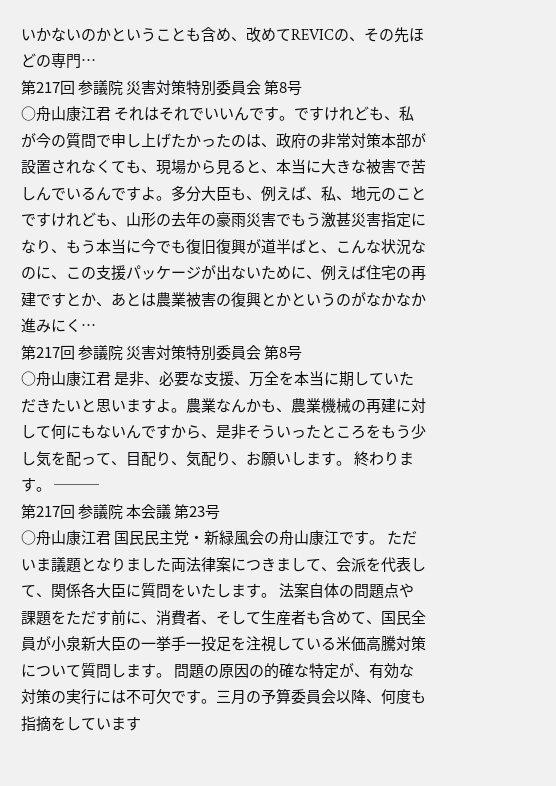いかないのかということも含め、改めてREVICの、その先ほどの専門…
第217回 参議院 災害対策特別委員会 第8号
○舟山康江君 それはそれでいいんです。ですけれども、私が今の質問で申し上げたかったのは、政府の非常対策本部が設置されなくても、現場から見ると、本当に大きな被害で苦しんでいるんですよ。多分大臣も、例えば、私、地元のことですけれども、山形の去年の豪雨災害でもう激甚災害指定になり、もう本当に今でも復旧復興が道半ばと、こんな状況なのに、この支援パッケージが出ないために、例えば住宅の再建ですとか、あとは農業被害の復興とかというのがなかなか進みにく…
第217回 参議院 災害対策特別委員会 第8号
○舟山康江君 是非、必要な支援、万全を本当に期していただきたいと思いますよ。農業なんかも、農業機械の再建に対して何にもないんですから、是非そういったところをもう少し気を配って、目配り、気配り、お願いします。 終わります。 ───
第217回 参議院 本会議 第23号
○舟山康江君 国民民主党・新緑風会の舟山康江です。 ただいま議題となりました両法律案につきまして、会派を代表して、関係各大臣に質問をいたします。 法案自体の問題点や課題をただす前に、消費者、そして生産者も含めて、国民全員が小泉新大臣の一挙手一投足を注視している米価高騰対策について質問します。 問題の原因の的確な特定が、有効な対策の実行には不可欠です。三月の予算委員会以降、何度も指摘をしています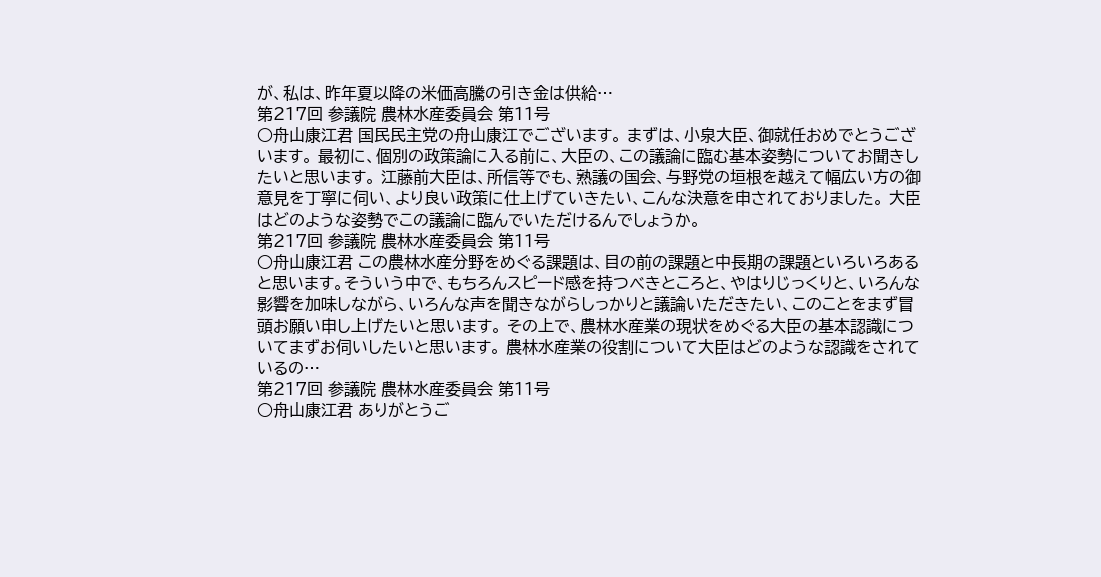が、私は、昨年夏以降の米価高騰の引き金は供給…
第217回 参議院 農林水産委員会 第11号
○舟山康江君 国民民主党の舟山康江でございます。 まずは、小泉大臣、御就任おめでとうございます。 最初に、個別の政策論に入る前に、大臣の、この議論に臨む基本姿勢についてお聞きしたいと思います。 江藤前大臣は、所信等でも、熟議の国会、与野党の垣根を越えて幅広い方の御意見を丁寧に伺い、より良い政策に仕上げていきたい、こんな決意を申されておりました。 大臣はどのような姿勢でこの議論に臨んでいただけるんでしょうか。
第217回 参議院 農林水産委員会 第11号
○舟山康江君 この農林水産分野をめぐる課題は、目の前の課題と中長期の課題といろいろあると思います。そういう中で、もちろんスピード感を持つべきところと、やはりじっくりと、いろんな影響を加味しながら、いろんな声を聞きながらしっかりと議論いただきたい、このことをまず冒頭お願い申し上げたいと思います。 その上で、農林水産業の現状をめぐる大臣の基本認識についてまずお伺いしたいと思います。 農林水産業の役割について大臣はどのような認識をされているの…
第217回 参議院 農林水産委員会 第11号
○舟山康江君 ありがとうご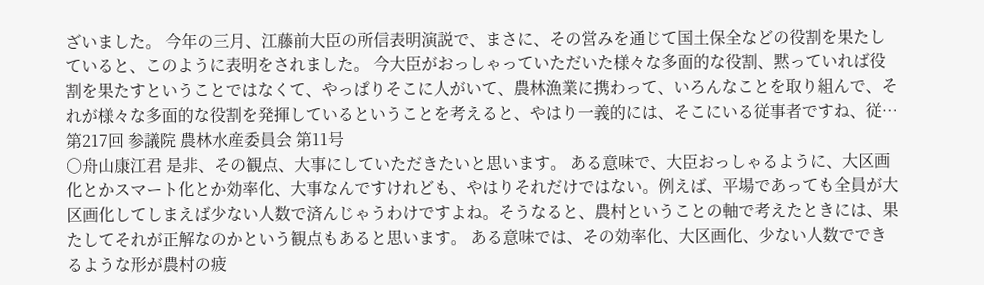ざいました。 今年の三月、江藤前大臣の所信表明演説で、まさに、その営みを通じて国土保全などの役割を果たしていると、このように表明をされました。 今大臣がおっしゃっていただいた様々な多面的な役割、黙っていれば役割を果たすということではなくて、やっぱりそこに人がいて、農林漁業に携わって、いろんなことを取り組んで、それが様々な多面的な役割を発揮しているということを考えると、やはり一義的には、そこにいる従事者ですね、従…
第217回 参議院 農林水産委員会 第11号
○舟山康江君 是非、その観点、大事にしていただきたいと思います。 ある意味で、大臣おっしゃるように、大区画化とかスマート化とか効率化、大事なんですけれども、やはりそれだけではない。例えば、平場であっても全員が大区画化してしまえば少ない人数で済んじゃうわけですよね。そうなると、農村ということの軸で考えたときには、果たしてそれが正解なのかという観点もあると思います。 ある意味では、その効率化、大区画化、少ない人数でできるような形が農村の疲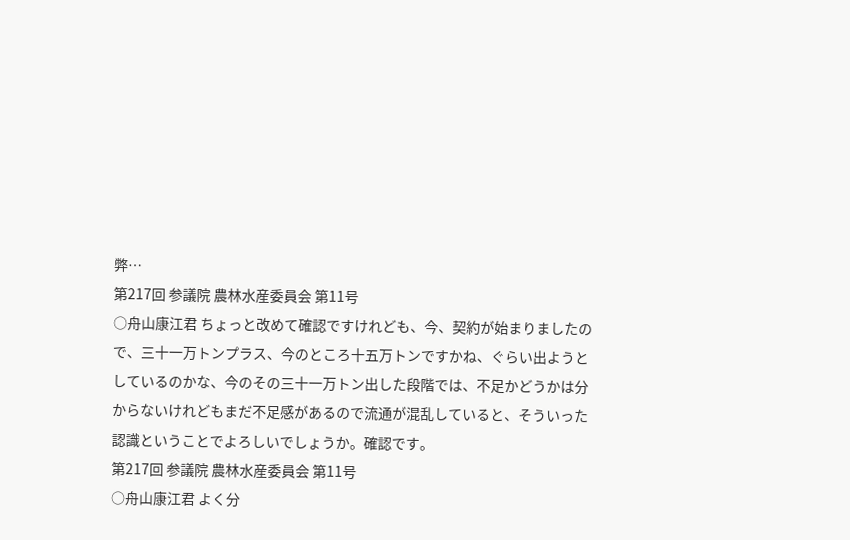弊…
第217回 参議院 農林水産委員会 第11号
○舟山康江君 ちょっと改めて確認ですけれども、今、契約が始まりましたので、三十一万トンプラス、今のところ十五万トンですかね、ぐらい出ようとしているのかな、今のその三十一万トン出した段階では、不足かどうかは分からないけれどもまだ不足感があるので流通が混乱していると、そういった認識ということでよろしいでしょうか。確認です。
第217回 参議院 農林水産委員会 第11号
○舟山康江君 よく分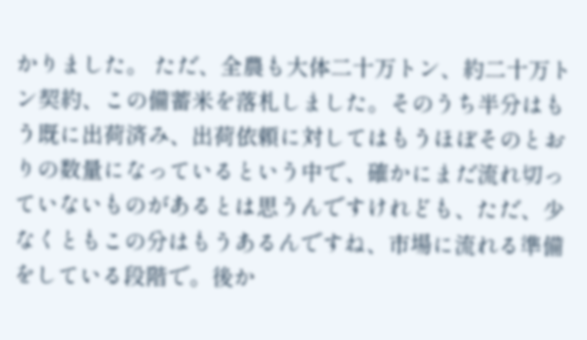かりました。 ただ、全農も大体二十万トン、約二十万トン契約、この備蓄米を落札しました。そのうち半分はもう既に出荷済み、出荷依頼に対してはもうほぼそのとおりの数量になっているという中で、確かにまだ流れ切っていないものがあるとは思うんですけれども、ただ、少なくともこの分はもうあるんですね、市場に流れる準備をしている段階で。後か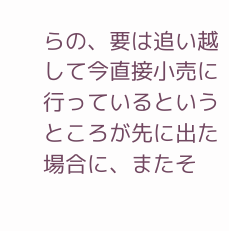らの、要は追い越して今直接小売に行っているというところが先に出た場合に、またそ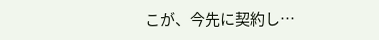こが、今先に契約し…